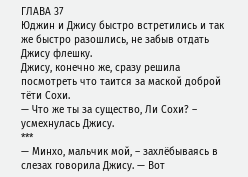ГЛАВА 37
Юджин и Джису быстро встретились и так же быстро разошлись, не забыв отдать Джису флешку.
Джису, конечно же, сразу решила посмотреть что таится за маской доброй тёти Сохи.
— Что же ты за существо, Ли Сохи? – усмехнулась Джису.
***
— Минхо, мальчик мой, – захлёбываясь в слезах говорила Джису. — Вот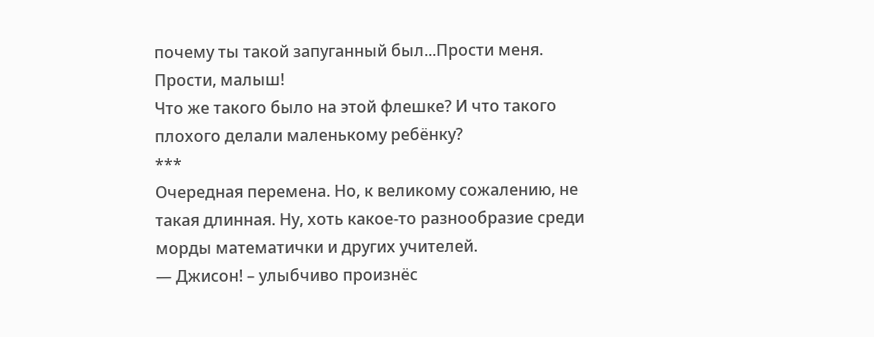почему ты такой запуганный был...Прости меня. Прости, малыш!
Что же такого было на этой флешке? И что такого плохого делали маленькому ребёнку?
***
Очередная перемена. Но, к великому сожалению, не такая длинная. Ну, хоть какое-то разнообразие среди морды математички и других учителей.
— Джисон! – улыбчиво произнёс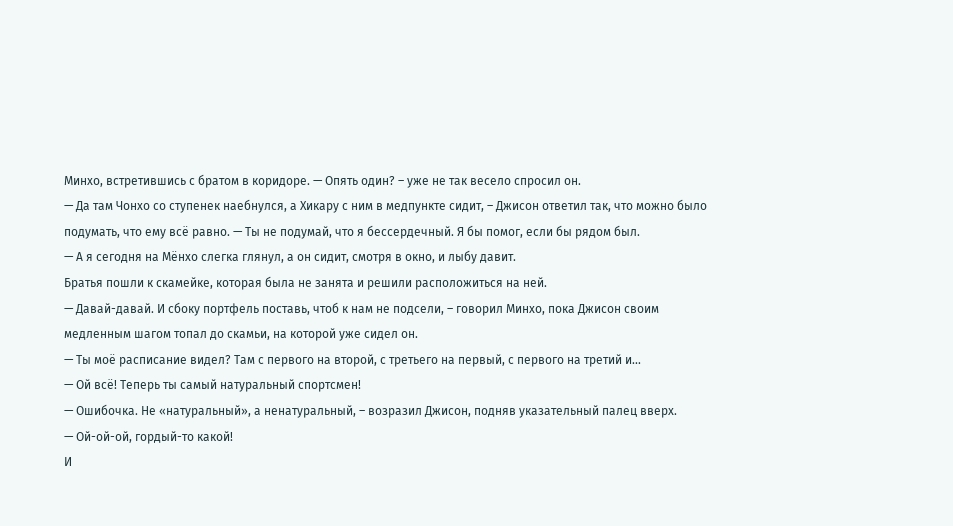Минхо, встретившись с братом в коридоре. — Опять один? – уже не так весело спросил он.
— Да там Чонхо со ступенек наебнулся, а Хикару с ним в медпункте сидит, – Джисон ответил так, что можно было подумать, что ему всё равно. — Ты не подумай, что я бессердечный. Я бы помог, если бы рядом был.
— А я сегодня на Мёнхо слегка глянул, а он сидит, смотря в окно, и лыбу давит.
Братья пошли к скамейке, которая была не занята и решили расположиться на ней.
— Давай-давай. И сбоку портфель поставь, чтоб к нам не подсели, – говорил Минхо, пока Джисон своим медленным шагом топал до скамьи, на которой уже сидел он.
— Ты моё расписание видел? Там с первого на второй, с третьего на первый, с первого на третий и...
— Ой всё! Теперь ты самый натуральный спортсмен!
— Ошибочка. Не «натуральный», а ненатуральный, – возразил Джисон, подняв указательный палец вверх.
— Ой-ой-ой, гордый-то какой!
И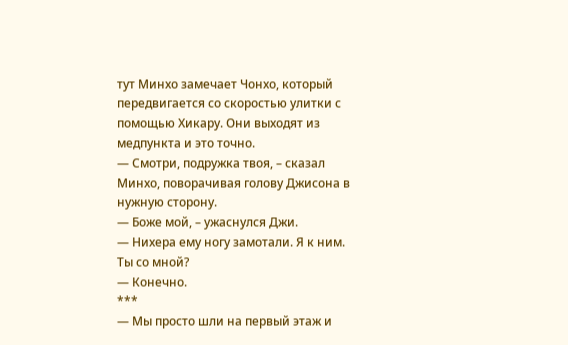тут Минхо замечает Чонхо, который передвигается со скоростью улитки с помощью Хикару. Они выходят из медпункта и это точно.
— Смотри, подружка твоя, – сказал Минхо, поворачивая голову Джисона в нужную сторону.
— Боже мой, – ужаснулся Джи.
— Нихера ему ногу замотали. Я к ним. Ты со мной?
— Конечно.
***
— Мы просто шли на первый этаж и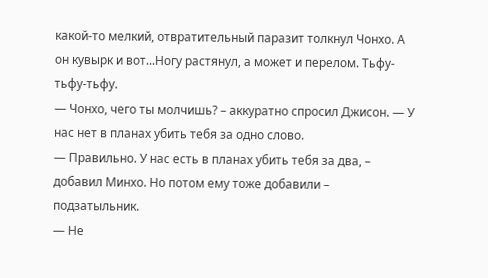какой-то мелкий, отвратительный паразит толкнул Чонхо. А он кувырк и вот...Ногу растянул, а может и перелом. Тьфу-тьфу-тьфу.
— Чонхо, чего ты молчишь? – аккуратно спросил Джисон. — У нас нет в планах убить тебя за одно слово.
— Правильно. У нас есть в планах убить тебя за два, – добавил Минхо. Но потом ему тоже добавили – подзатыльник.
— Не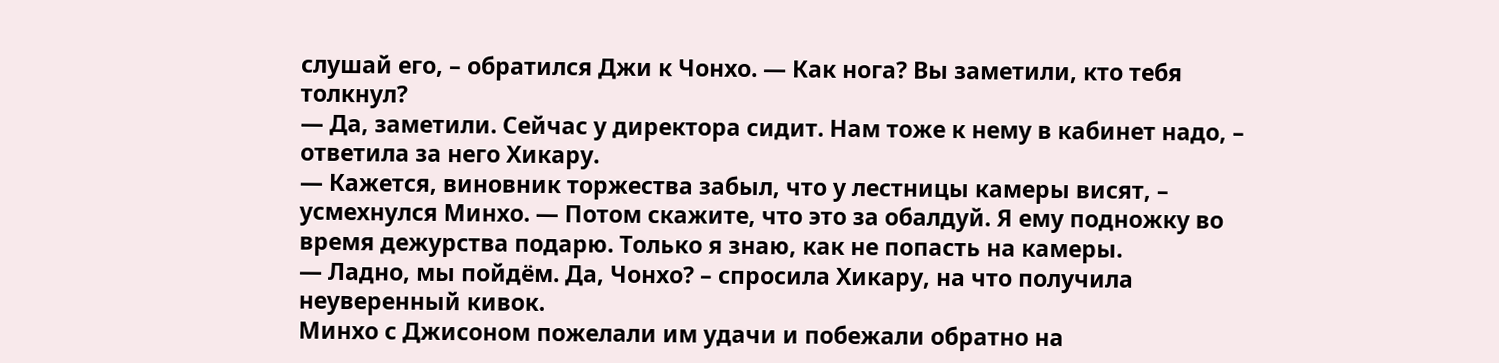слушай его, – обратился Джи к Чонхо. — Как нога? Вы заметили, кто тебя толкнул?
— Да, заметили. Сейчас у директора сидит. Нам тоже к нему в кабинет надо, – ответила за него Хикару.
— Кажется, виновник торжества забыл, что у лестницы камеры висят, – усмехнулся Минхо. — Потом скажите, что это за обалдуй. Я ему подножку во время дежурства подарю. Только я знаю, как не попасть на камеры.
— Ладно, мы пойдём. Да, Чонхо? – спросила Хикару, на что получила неуверенный кивок.
Минхо с Джисоном пожелали им удачи и побежали обратно на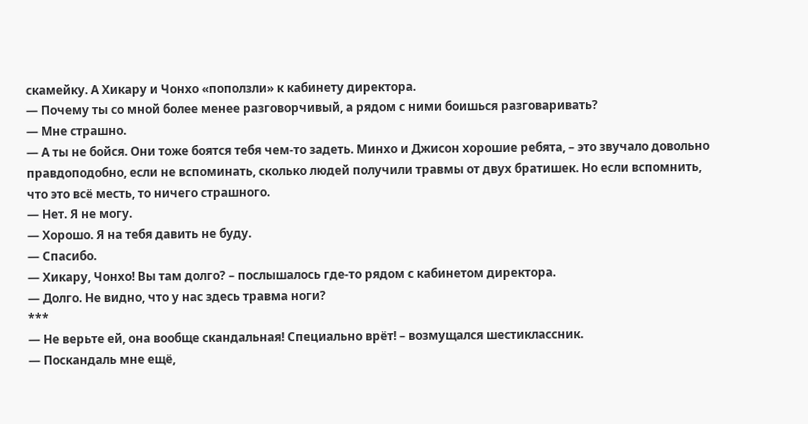скамейку. А Хикару и Чонхо «поползли» к кабинету директора.
— Почему ты со мной более менее разговорчивый, а рядом с ними боишься разговаривать?
— Мне страшно.
— А ты не бойся. Они тоже боятся тебя чем-то задеть. Минхо и Джисон хорошие ребята, – это звучало довольно правдоподобно, если не вспоминать, сколько людей получили травмы от двух братишек. Но если вспомнить, что это всё месть, то ничего страшного.
— Нет. Я не могу.
— Хорошо. Я на тебя давить не буду.
— Спасибо.
— Хикару, Чонхо! Вы там долго? – послышалось где-то рядом с кабинетом директора.
— Долго. Не видно, что у нас здесь травма ноги?
***
— Не верьте ей, она вообще скандальная! Специально врёт! – возмущался шестиклассник.
— Поскандаль мне ещё,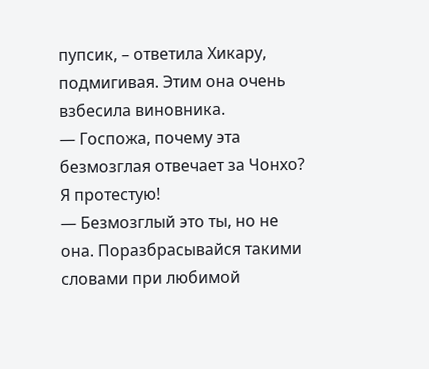пупсик, – ответила Хикару, подмигивая. Этим она очень взбесила виновника.
— Госпожа, почему эта безмозглая отвечает за Чонхо? Я протестую!
— Безмозглый это ты, но не она. Поразбрасывайся такими словами при любимой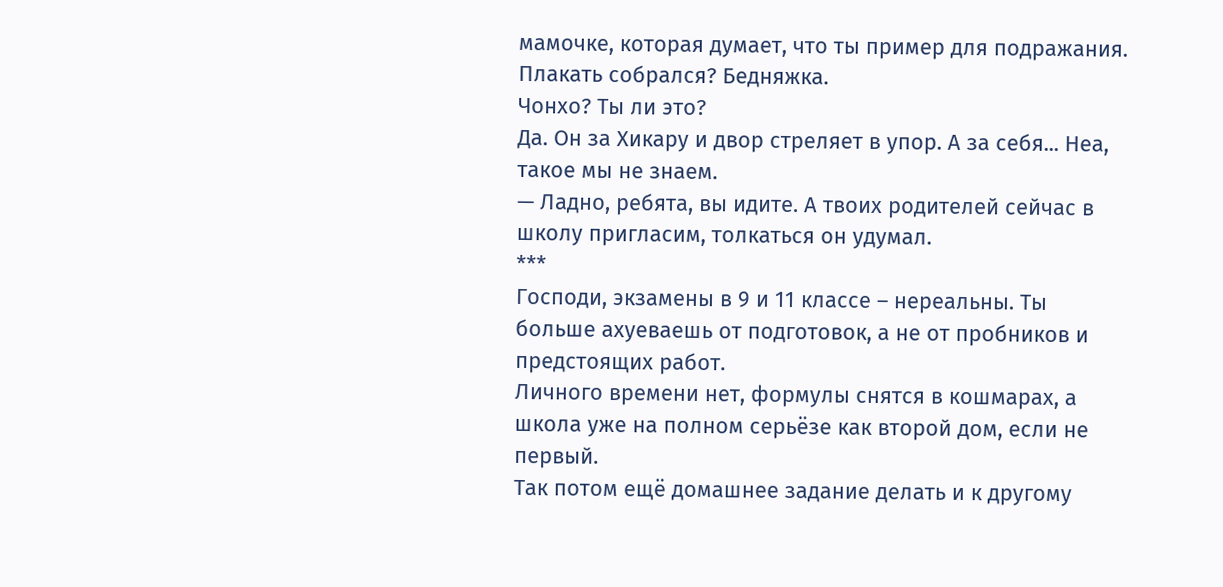мамочке, которая думает, что ты пример для подражания. Плакать собрался? Бедняжка.
Чонхо? Ты ли это?
Да. Он за Хикару и двор стреляет в упор. А за себя... Неа, такое мы не знаем.
— Ладно, ребята, вы идите. А твоих родителей сейчас в школу пригласим, толкаться он удумал.
***
Господи, экзамены в 9 и 11 классе – нереальны. Ты больше ахуеваешь от подготовок, а не от пробников и предстоящих работ.
Личного времени нет, формулы снятся в кошмарах, а школа уже на полном серьёзе как второй дом, если не первый.
Так потом ещё домашнее задание делать и к другому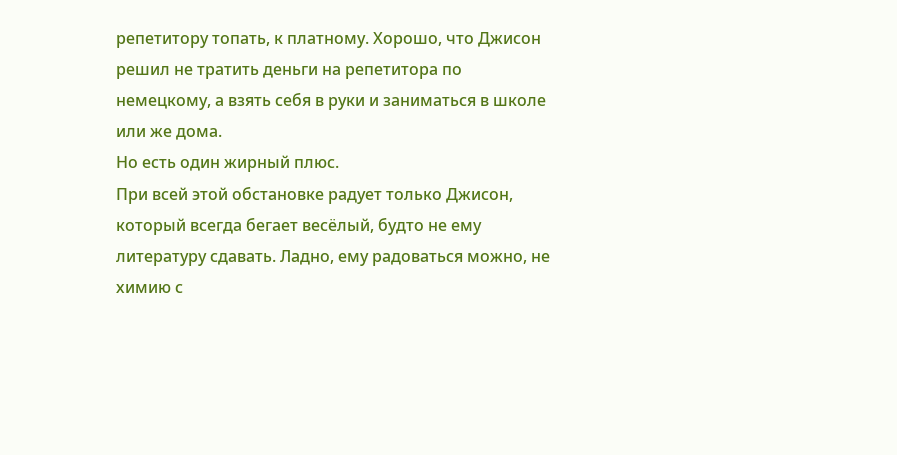репетитору топать, к платному. Хорошо, что Джисон решил не тратить деньги на репетитора по немецкому, а взять себя в руки и заниматься в школе или же дома.
Но есть один жирный плюс.
При всей этой обстановке радует только Джисон, который всегда бегает весёлый, будто не ему литературу сдавать. Ладно, ему радоваться можно, не химию с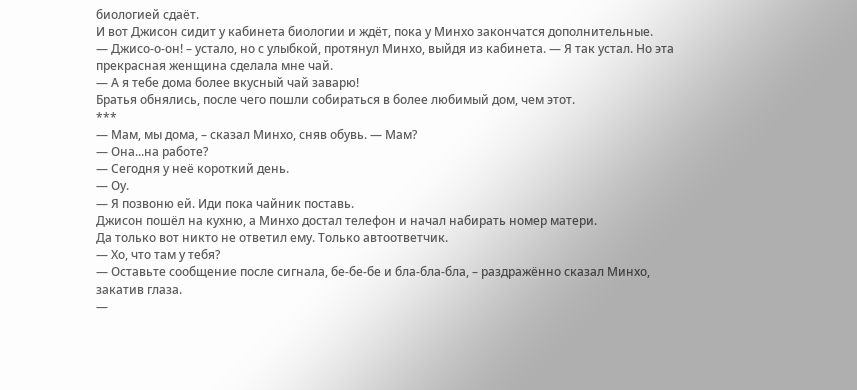биологией сдаёт.
И вот Джисон сидит у кабинета биологии и ждёт, пока у Минхо закончатся дополнительные.
— Джисо-о-он! – устало, но с улыбкой, протянул Минхо, выйдя из кабинета. — Я так устал. Но эта прекрасная женщина сделала мне чай.
— А я тебе дома более вкусный чай заварю!
Братья обнялись, после чего пошли собираться в более любимый дом, чем этот.
***
— Мам, мы дома, – сказал Минхо, сняв обувь. — Мам?
— Она...на работе?
— Сегодня у неё короткий день.
— Оу.
— Я позвоню ей. Иди пока чайник поставь.
Джисон пошёл на кухню, а Минхо достал телефон и начал набирать номер матери.
Да только вот никто не ответил ему. Только автоответчик.
— Хо, что там у тебя?
— Оставьте сообщение после сигнала, бе-бе-бе и бла-бла-бла, – раздражённо сказал Минхо, закатив глаза.
—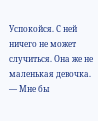Успокойся. С ней ничего не может случиться. Она же не маленькая девочка.
— Мне бы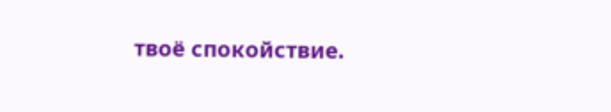твоё спокойствие.